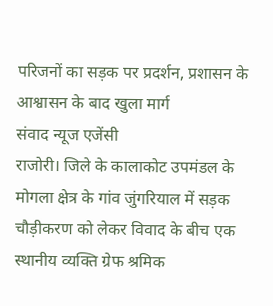परिजनों का सड़क पर प्रदर्शन, प्रशासन के आश्वासन के बाद खुला मार्ग
संवाद न्यूज एजेंसी
राजोरी। जिले के कालाकोट उपमंडल के मोगला क्षेत्र के गांव जुंगरियाल में सड़क चौड़ीकरण को लेकर विवाद के बीच एक स्थानीय व्यक्ति ग्रेफ श्रमिक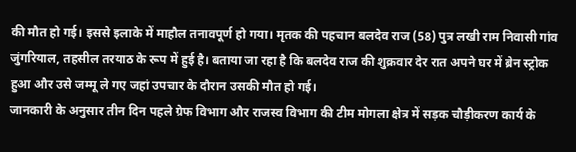की मौत हो गई। इससे इलाके में माहौल तनावपूर्ण हो गया। मृतक की पहचान बलदेव राज (58) पुत्र लखी राम निवासी गांव जुंगरियाल, तहसील तरयाठ के रूप में हुई है। बताया जा रहा है कि बलदेव राज की शुक्रवार देर रात अपने घर में ब्रेन स्ट्रोक हुआ और उसे जम्मू ले गए जहां उपचार के दौरान उसकी मौत हो गई।
जानकारी के अनुसार तीन दिन पहले ग्रेफ विभाग और राजस्व विभाग की टीम मोगला क्षेत्र में सड़क चौड़ीकरण कार्य के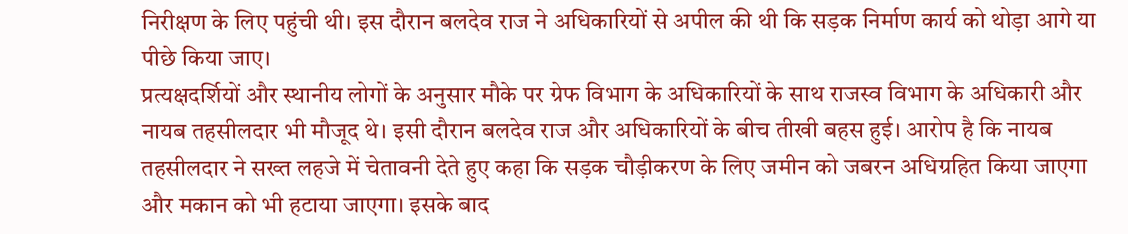निरीक्षण के लिए पहुंची थी। इस दौरान बलदेव राज ने अधिकारियों से अपील की थी कि सड़क निर्माण कार्य को थोड़ा आगे या पीछे किया जाए।
प्रत्यक्षदर्शियों और स्थानीय लोगों के अनुसार मौके पर ग्रेफ विभाग के अधिकारियों के साथ राजस्व विभाग के अधिकारी और नायब तहसीलदार भी मौजूद थे। इसी दौरान बलदेव राज और अधिकारियों के बीच तीखी बहस हुई। आरोप है कि नायब तहसीलदार ने सख्त लहजे में चेतावनी देते हुए कहा कि सड़क चौड़ीकरण के लिए जमीन को जबरन अधिग्रहित किया जाएगा और मकान को भी हटाया जाएगा। इसके बाद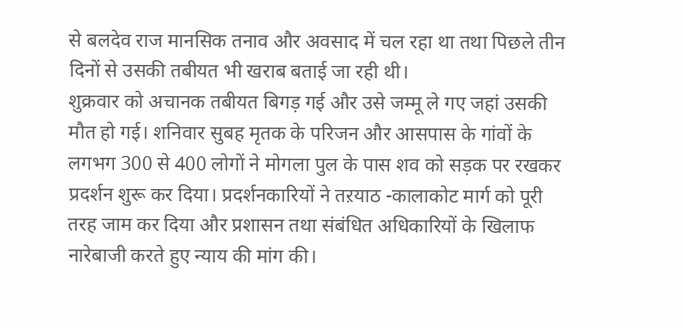से बलदेव राज मानसिक तनाव और अवसाद में चल रहा था तथा पिछले तीन दिनों से उसकी तबीयत भी खराब बताई जा रही थी।
शुक्रवार को अचानक तबीयत बिगड़ गई और उसे जम्मू ले गए जहां उसकी मौत हो गई। शनिवार सुबह मृतक के परिजन और आसपास के गांवों के लगभग 300 से 400 लोगों ने मोगला पुल के पास शव को सड़क पर रखकर प्रदर्शन शुरू कर दिया। प्रदर्शनकारियों ने तऱयाठ -कालाकोट मार्ग को पूरी तरह जाम कर दिया और प्रशासन तथा संबंधित अधिकारियों के खिलाफ नारेबाजी करते हुए न्याय की मांग की।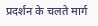प्रदर्शन के चलते मार्ग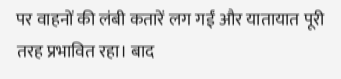पर वाहनों की लंबी कतारें लग गईं और यातायात पूरी तरह प्रभावित रहा। बाद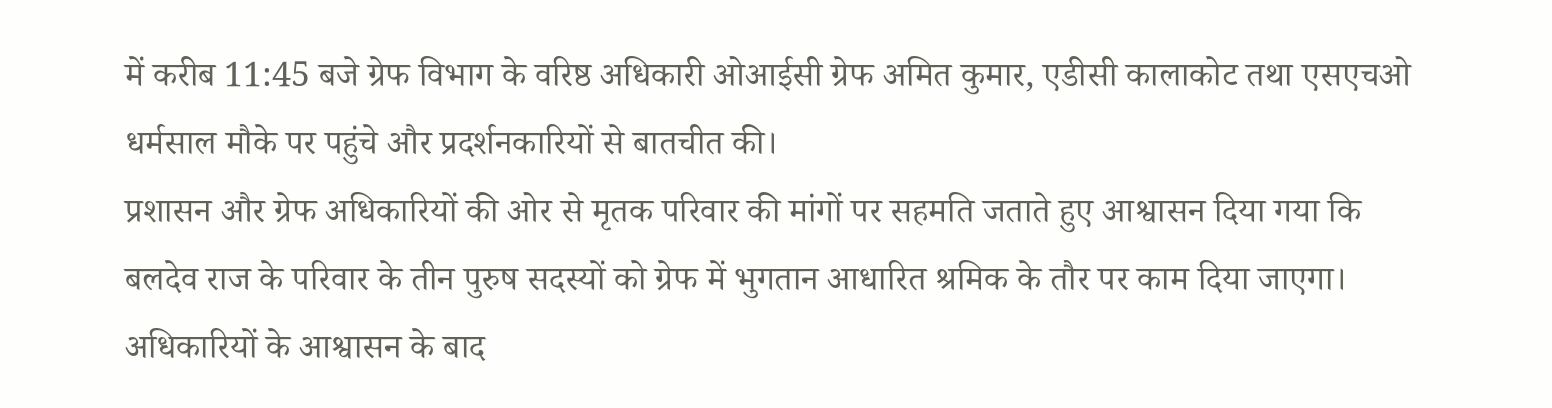में करीब 11:45 बजे ग्रेफ विभाग के वरिष्ठ अधिकारी ओआईसी ग्रेफ अमित कुमार, एडीसी कालाकोट तथा एसएचओ धर्मसाल मौके पर पहुंचे और प्रदर्शनकारियों से बातचीत की।
प्रशासन और ग्रेफ अधिकारियों की ओर से मृतक परिवार की मांगों पर सहमति जताते हुए आश्वासन दिया गया कि बलदेव राज के परिवार के तीन पुरुष सदस्यों को ग्रेफ में भुगतान आधारित श्रमिक के तौर पर काम दिया जाएगा। अधिकारियों के आश्वासन के बाद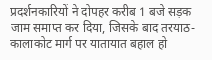प्रदर्शनकारियों ने दोपहर करीब 1 बजे सड़क जाम समाप्त कर दिया, जिसके बाद तरयाठ-कालाकोट मार्ग पर यातायात बहाल हो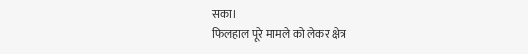सका।
फिलहाल पूरे मामले को लेकर क्षेत्र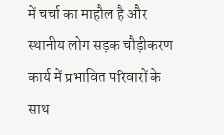में चर्चा का माहौल है और स्थानीय लोग सड़क चौड़ीकरण कार्य में प्रभावित परिवारों के साथ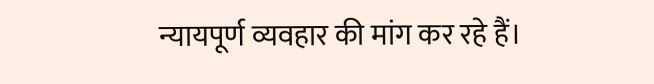न्यायपूर्ण व्यवहार की मांग कर रहे हैं।